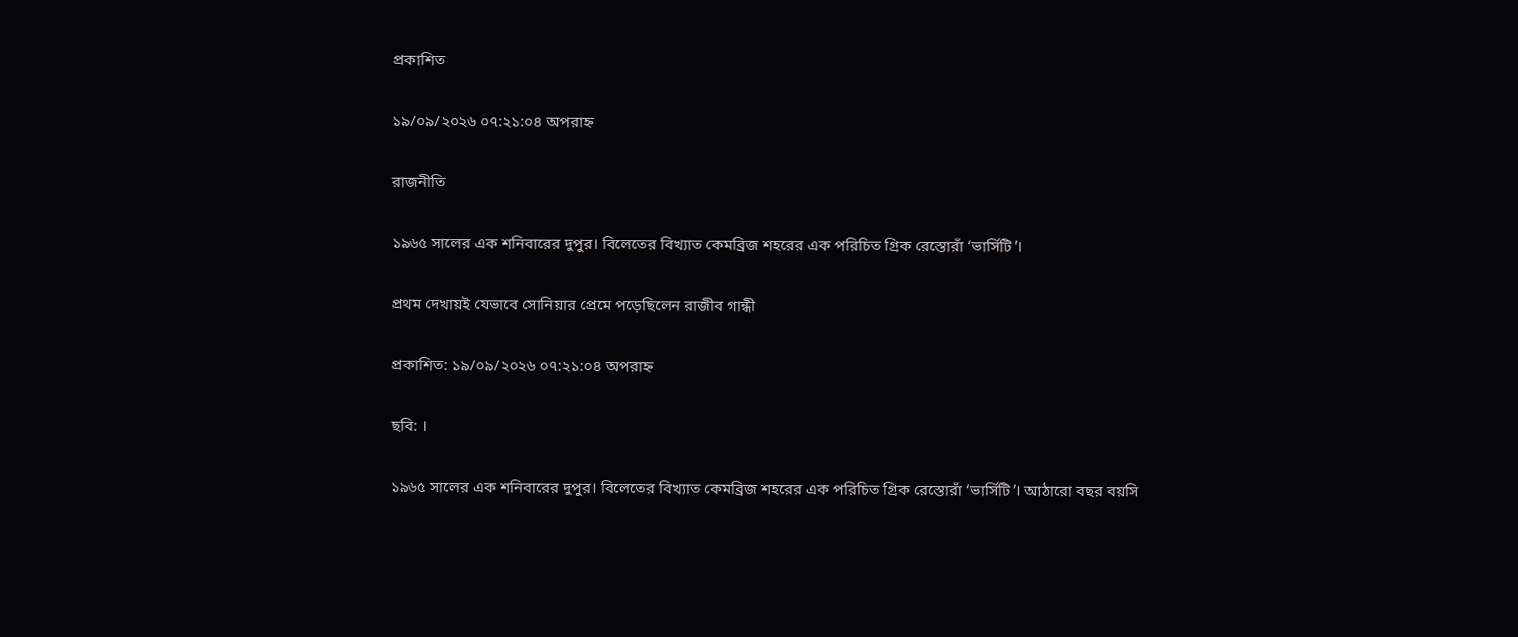প্রকাশিত

১৯/০৯/২০২৬ ০৭:২১:০৪ অপরাহ্ন

রাজনীতি

১৯৬৫ সালের এক শনিবারের দুপুর। বিলেতের বিখ্যাত কেমব্রিজ শহরের এক পরিচিত গ্রিক রেস্তোরাঁ ‘ভার্সিটি’।

প্রথম দেখায়ই যেভাবে সোনিয়ার প্রেমে পড়েছিলেন রাজীব গান্ধী

প্রকাশিত: ১৯/০৯/২০২৬ ০৭:২১:০৪ অপরাহ্ন

ছবি: ।

১৯৬৫ সালের এক শনিবারের দুপুর। বিলেতের বিখ্যাত কেমব্রিজ শহরের এক পরিচিত গ্রিক রেস্তোরাঁ ‘ভার্সিটি’। আঠারো বছর বয়সি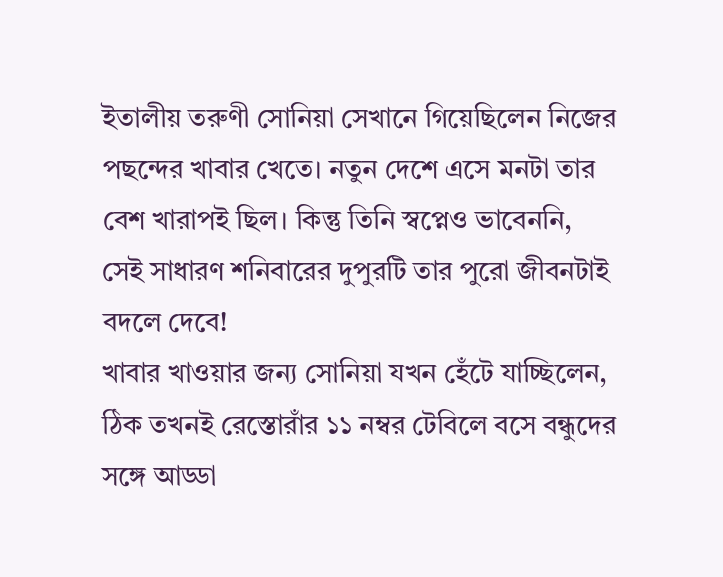ইতালীয় তরুণী সোনিয়া সেখানে গিয়েছিলেন নিজের পছন্দের খাবার খেতে। নতুন দেশে এসে মনটা তার বেশ খারাপই ছিল। কিন্তু তিনি স্বপ্নেও ভাবেননি, সেই সাধারণ শনিবারের দুপুরটি তার পুরো জীবনটাই বদলে দেবে!
খাবার খাওয়ার জন্য সোনিয়া যখন হেঁটে যাচ্ছিলেন, ঠিক তখনই রেস্তোরাঁর ১১ নম্বর টেবিলে বসে বন্ধুদের সঙ্গে আড্ডা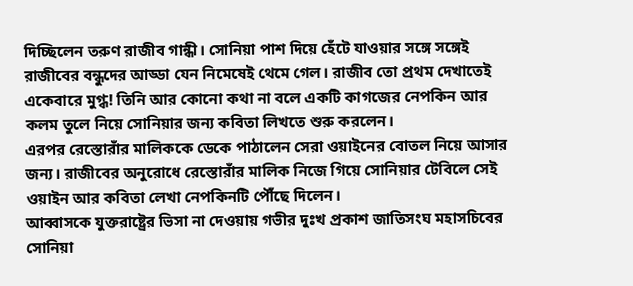দিচ্ছিলেন তরুণ রাজীব গান্ধী। সোনিয়া পাশ দিয়ে হেঁটে যাওয়ার সঙ্গে সঙ্গেই রাজীবের বন্ধুদের আড্ডা যেন নিমেষেই থেমে গেল। রাজীব তো প্রথম দেখাতেই একেবারে মুগ্ধ! তিনি আর কোনো কথা না বলে একটি কাগজের নেপকিন আর কলম তুলে নিয়ে সোনিয়ার জন্য কবিতা লিখতে শুরু করলেন।
এরপর রেস্তোরাঁর মালিককে ডেকে পাঠালেন সেরা ওয়াইনের বোতল নিয়ে আসার জন্য। রাজীবের অনুরোধে রেস্তোরাঁর মালিক নিজে গিয়ে সোনিয়ার টেবিলে সেই ওয়াইন আর কবিতা লেখা নেপকিনটি পৌঁছে দিলেন।
আব্বাসকে যুক্তরাষ্ট্রের ভিসা না দেওয়ায় গভীর দুঃখ প্রকাশ জাতিসংঘ মহাসচিবের
সোনিয়া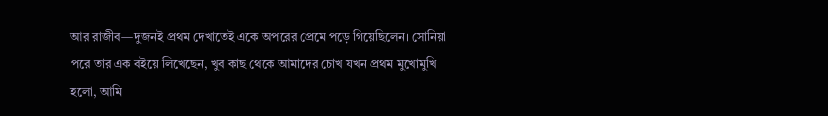আর রাজীব—দুজনই প্রথম দেখাতেই একে অপরের প্রেমে পড়ে গিয়েছিলেন। সোনিয়া পরে তার এক বইয়ে লিখেছেন, খুব কাছ থেকে আমাদের চোখ যখন প্রথম মুখোমুখি হলো, আমি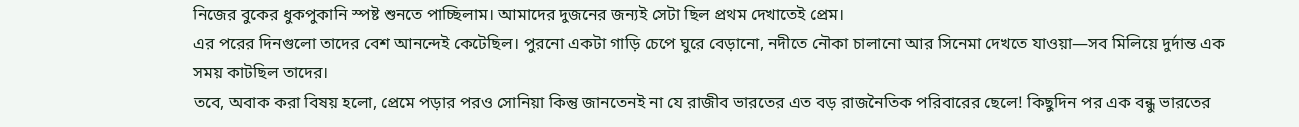নিজের বুকের ধুকপুকানি স্পষ্ট শুনতে পাচ্ছিলাম। আমাদের দুজনের জন্যই সেটা ছিল প্রথম দেখাতেই প্রেম।
এর পরের দিনগুলো তাদের বেশ আনন্দেই কেটেছিল। পুরনো একটা গাড়ি চেপে ঘুরে বেড়ানো, নদীতে নৌকা চালানো আর সিনেমা দেখতে যাওয়া—সব মিলিয়ে দুর্দান্ত এক সময় কাটছিল তাদের।
তবে, অবাক করা বিষয় হলো, প্রেমে পড়ার পরও সোনিয়া কিন্তু জানতেনই না যে রাজীব ভারতের এত বড় রাজনৈতিক পরিবারের ছেলে! কিছুদিন পর এক বন্ধু ভারতের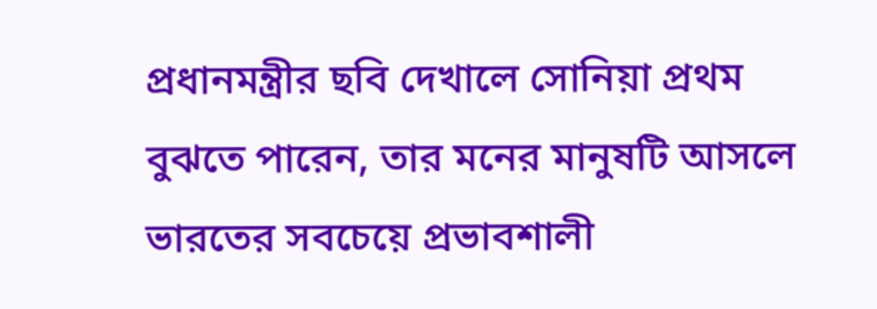প্রধানমন্ত্রীর ছবি দেখালে সোনিয়া প্রথম বুঝতে পারেন, তার মনের মানুষটি আসলে ভারতের সবচেয়ে প্রভাবশালী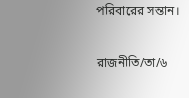পরিবারের সন্তান।


রাজনীতি/তা/৬